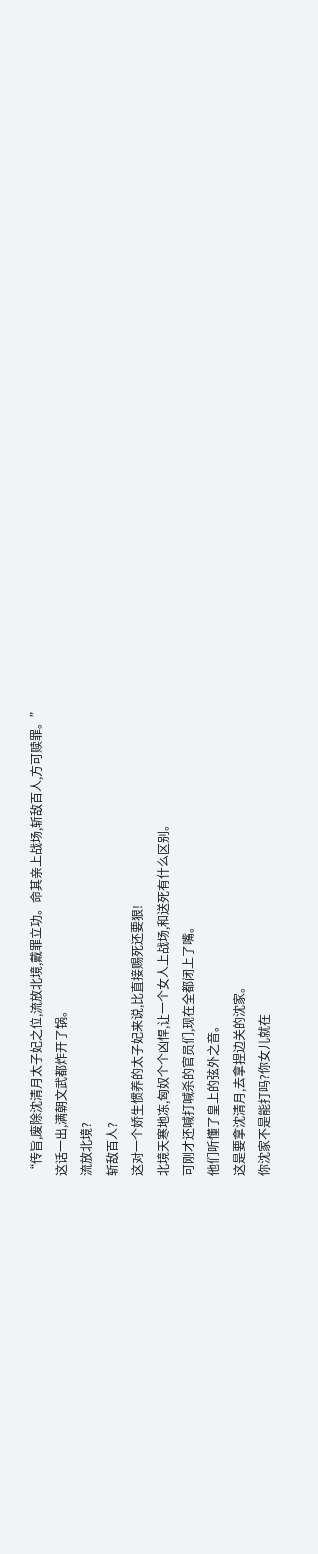“传旨,废除沈清月太子妃之位,流放北境,戴罪立功。命其亲上战场,斩敌百人,方可赎罪。”
这话一出,满朝文武都炸开了锅。
流放北境?
斩敌百人?
这对一个娇生惯养的太子妃来说,比直接赐死还要狠!
北境天寒地冻,匈奴个个凶悍,让一个女人上战场,和送死有什么区别。
可刚才还喊打喊杀的官员们,现在全都闭上了嘴。
他们听懂了皇上的弦外之音。
这是要拿沈清月,去拿捏边关的沈家。
你沈家不是能打吗?你女儿就在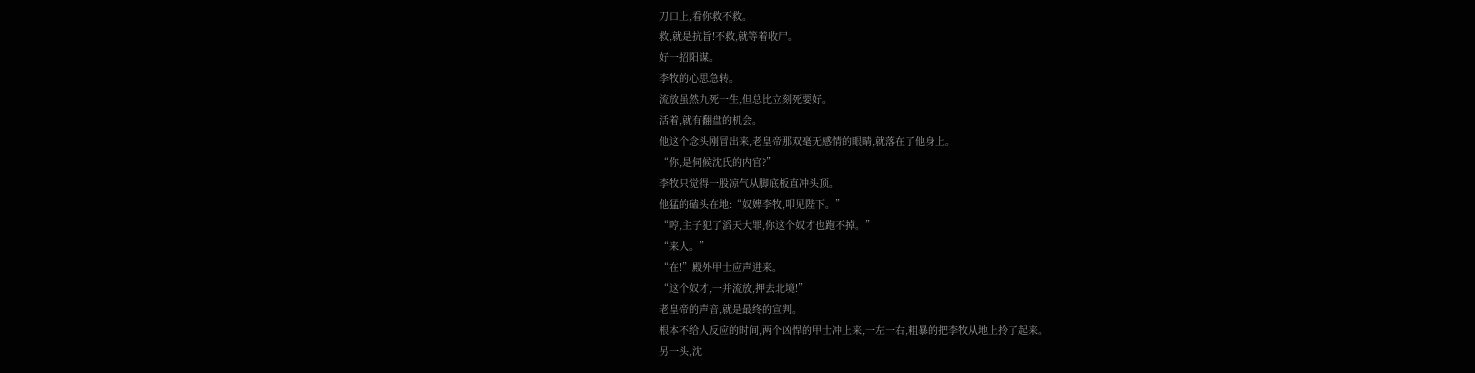刀口上,看你救不救。
救,就是抗旨!不救,就等着收尸。
好一招阳谋。
李牧的心思急转。
流放虽然九死一生,但总比立刻死要好。
活着,就有翻盘的机会。
他这个念头刚冒出来,老皇帝那双毫无感情的眼睛,就落在了他身上。
“你,是伺候沈氏的内官?”
李牧只觉得一股凉气从脚底板直冲头顶。
他猛的磕头在地:“奴婢李牧,叩见陛下。”
“哼,主子犯了滔天大罪,你这个奴才也跑不掉。”
“来人。”
“在!”殿外甲士应声进来。
“这个奴才,一并流放,押去北境!”
老皇帝的声音,就是最终的宣判。
根本不给人反应的时间,两个凶悍的甲士冲上来,一左一右,粗暴的把李牧从地上拎了起来。
另一头,沈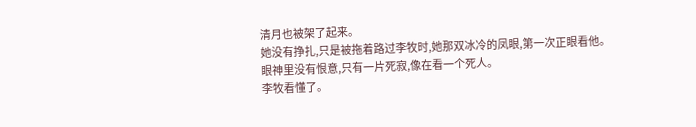清月也被架了起来。
她没有挣扎,只是被拖着路过李牧时,她那双冰冷的凤眼,第一次正眼看他。
眼神里没有恨意,只有一片死寂,像在看一个死人。
李牧看懂了。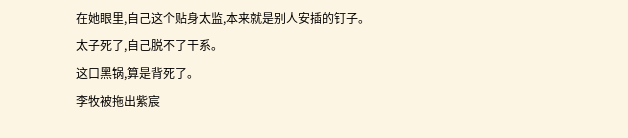在她眼里,自己这个贴身太监,本来就是别人安插的钉子。
太子死了,自己脱不了干系。
这口黑锅,算是背死了。
李牧被拖出紫宸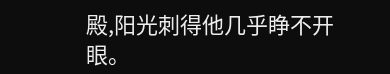殿,阳光刺得他几乎睁不开眼。